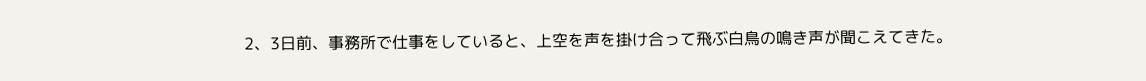2、3日前、事務所で仕事をしていると、上空を声を掛け合って飛ぶ白鳥の鳴き声が聞こえてきた。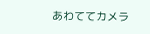あわててカメラ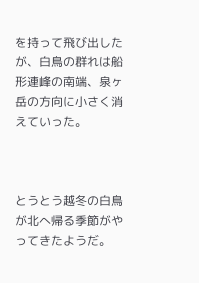を持って飛び出したが、白鳥の群れは船形連峰の南端、泉ヶ岳の方向に小さく消えていった。



とうとう越冬の白鳥が北へ帰る季節がやってきたようだ。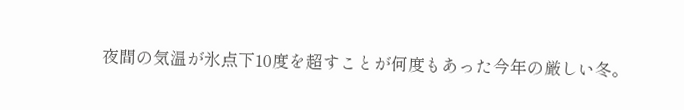夜間の気温が氷点下10度を超すことが何度もあった今年の厳しい冬。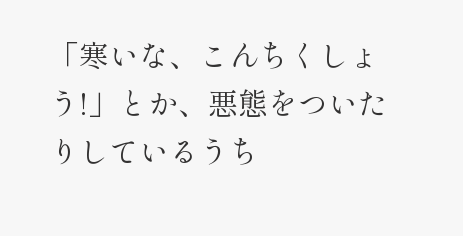「寒いな、こんちくしょう!」とか、悪態をついたりしているうち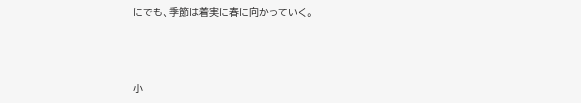にでも、季節は着実に春に向かっていく。



小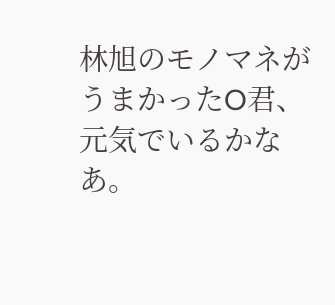林旭のモノマネがうまかったO君、元気でいるかなあ。